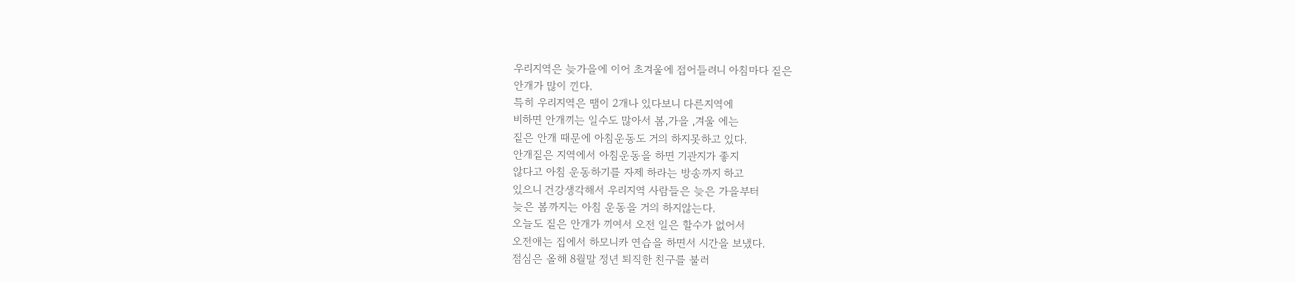우리지역은 늦가을에 이어 초겨울에 접어들려니 아침마다 짙은
안개가 많이 낀다.
특히 우리지역은 땜이 2개나 있다보니 다른지역에
비하면 안개끼는 일수도 많아서 봄,가을 ,겨울 에는
짙은 안개 때문에 아침운동도 거의 하지못하고 있다.
안개짙은 지역에서 아침운동을 하면 기관지가 좋지
않다고 아침 운동하기를 자제 하라는 방송까지 하고
있으니 건강생각해서 우리지역 사람들은 늦은 가을부터
늦은 봄까지는 아침 운동을 거의 하지않는다.
오늘도 짙은 안개가 끼여서 오전 일은 할수가 없어서
오전애는 집에서 하모니카 연습을 하면서 시간을 보냈다.
점심은 올해 8월말 정년 퇴직한 친구를 불러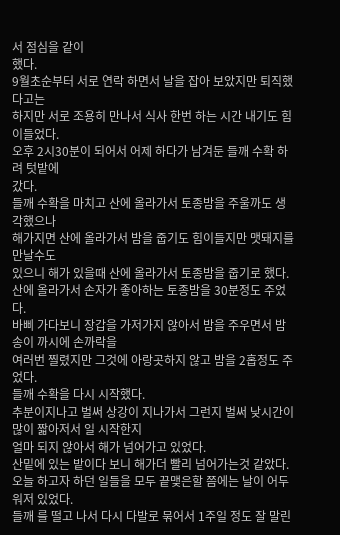서 점심을 같이
했다.
9월초순부터 서로 연락 하면서 날을 잡아 보았지만 퇴직했다고는
하지만 서로 조용히 만나서 식사 한번 하는 시간 내기도 힘이들었다.
오후 2시30분이 되어서 어제 하다가 남겨둔 들깨 수확 하려 텃밭에
갔다.
들깨 수확을 마치고 산에 올라가서 토종밤을 주울까도 생각했으나
해가지면 산에 올라가서 밤을 줍기도 힘이들지만 맷돼지를 만날수도
있으니 해가 있을때 산에 올라가서 토종밤을 줍기로 했다.
산에 올라가서 손자가 좋아하는 토종밤을 30분정도 주었다.
바삐 가다보니 장갑을 가저가지 않아서 밤을 주우면서 밤송이 까시에 손까락을
여러번 찔렸지만 그것에 아랑곳하지 않고 밤을 2홉정도 주었다.
들깨 수확을 다시 시작했다.
추분이지나고 벌써 상강이 지나가서 그런지 벌써 낮시간이 많이 짧아저서 일 시작한지
얼마 되지 않아서 해가 넘어가고 있었다.
산밑에 있는 밭이다 보니 해가더 빨리 넘어가는것 같았다.
오늘 하고자 하던 일들을 모두 끝맺은할 쯤에는 날이 어두워저 있었다.
들깨 를 떨고 나서 다시 다발로 묶어서 1주일 정도 잘 말린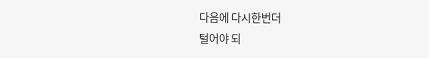다음에 다시한번더
털어야 되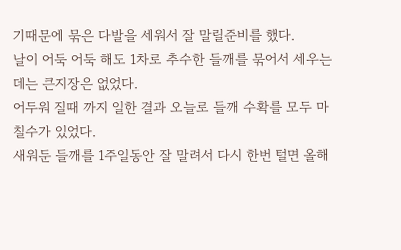기때문에 묶은 다발을 세워서 잘 말릴준비를 했다.
날이 어둑 어둑 해도 1차로 추수한 들깨를 묶어서 세우는데는 큰지장은 없었다.
어두워 질때 까지 일한 결과 오늘로 들깨 수확를 모두 마칠수가 있었다.
새워둔 들깨를 1주일동안 잘 말려서 다시 한번 털면 올해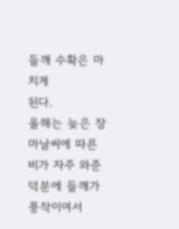들깨 수확은 마치게
된다.
올해는 늦은 장마날씨에 따른 비가 자주 와준 덕분에 들깨가 풍작이여서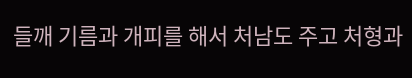들깨 기름과 개피를 해서 처남도 주고 처형과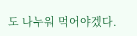도 나누워 먹어야겠다.